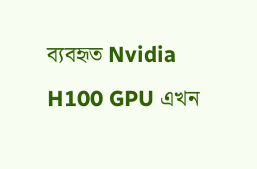ব্যবহৃত Nvidia H100 GPU এখন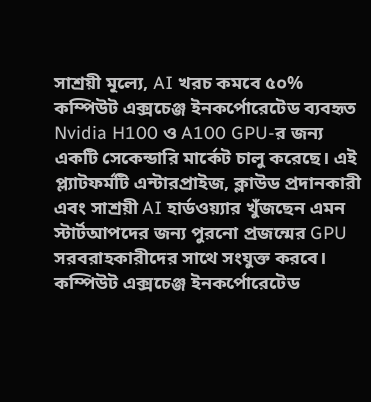সাশ্রয়ী মূল্যে, AI খরচ কমবে ৫০%
কম্পিউট এক্সচেঞ্জ ইনকর্পোরেটেড ব্যবহৃত Nvidia H100 ও A100 GPU-র জন্য একটি সেকেন্ডারি মার্কেট চালু করেছে। এই প্ল্যাটফর্মটি এন্টারপ্রাইজ, ক্লাউড প্রদানকারী এবং সাশ্রয়ী AI হার্ডওয়্যার খুঁজছেন এমন স্টার্টআপদের জন্য পুরনো প্রজন্মের GPU সরবরাহকারীদের সাথে সংযুক্ত করবে।
কম্পিউট এক্সচেঞ্জ ইনকর্পোরেটেড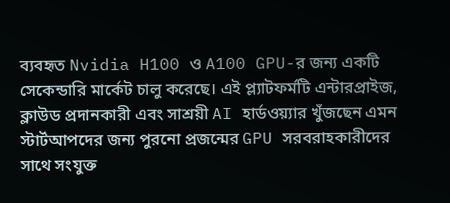ব্যবহৃত Nvidia H100 ও A100 GPU-র জন্য একটি সেকেন্ডারি মার্কেট চালু করেছে। এই প্ল্যাটফর্মটি এন্টারপ্রাইজ, ক্লাউড প্রদানকারী এবং সাশ্রয়ী AI হার্ডওয়্যার খুঁজছেন এমন স্টার্টআপদের জন্য পুরনো প্রজন্মের GPU সরবরাহকারীদের সাথে সংযুক্ত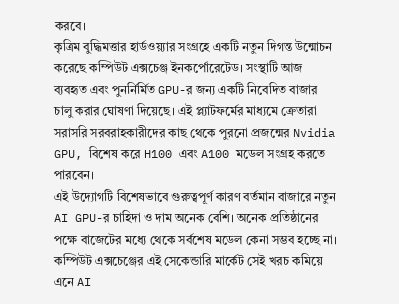করবে।
কৃত্রিম বুদ্ধিমত্তার হার্ডওয়্যার সংগ্রহে একটি নতুন দিগন্ত উন্মোচন করেছে কম্পিউট এক্সচেঞ্জ ইনকর্পোরেটেড। সংস্থাটি আজ ব্যবহৃত এবং পুনর্নির্মিত GPU-র জন্য একটি নিবেদিত বাজার চালু করার ঘোষণা দিয়েছে। এই প্ল্যাটফর্মের মাধ্যমে ক্রেতারা সরাসরি সরবরাহকারীদের কাছ থেকে পুরনো প্রজন্মের Nvidia GPU, বিশেষ করে H100 এবং A100 মডেল সংগ্রহ করতে পারবেন।
এই উদ্যোগটি বিশেষভাবে গুরুত্বপূর্ণ কারণ বর্তমান বাজারে নতুন AI GPU-র চাহিদা ও দাম অনেক বেশি। অনেক প্রতিষ্ঠানের পক্ষে বাজেটের মধ্যে থেকে সর্বশেষ মডেল কেনা সম্ভব হচ্ছে না। কম্পিউট এক্সচেঞ্জের এই সেকেন্ডারি মার্কেট সেই খরচ কমিয়ে এনে AI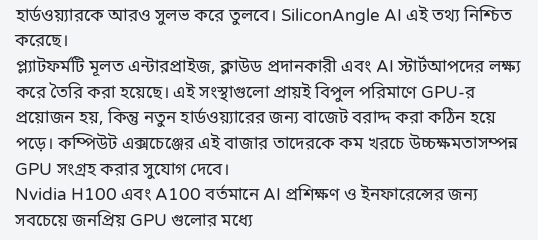হার্ডওয়্যারকে আরও সুলভ করে তুলবে। SiliconAngle AI এই তথ্য নিশ্চিত করেছে।
প্ল্যাটফর্মটি মূলত এন্টারপ্রাইজ, ক্লাউড প্রদানকারী এবং AI স্টার্টআপদের লক্ষ্য করে তৈরি করা হয়েছে। এই সংস্থাগুলো প্রায়ই বিপুল পরিমাণে GPU-র প্রয়োজন হয়, কিন্তু নতুন হার্ডওয়্যারের জন্য বাজেট বরাদ্দ করা কঠিন হয়ে পড়ে। কম্পিউট এক্সচেঞ্জের এই বাজার তাদেরকে কম খরচে উচ্চক্ষমতাসম্পন্ন GPU সংগ্রহ করার সুযোগ দেবে।
Nvidia H100 এবং A100 বর্তমানে AI প্রশিক্ষণ ও ইনফারেন্সের জন্য সবচেয়ে জনপ্রিয় GPU গুলোর মধ্যে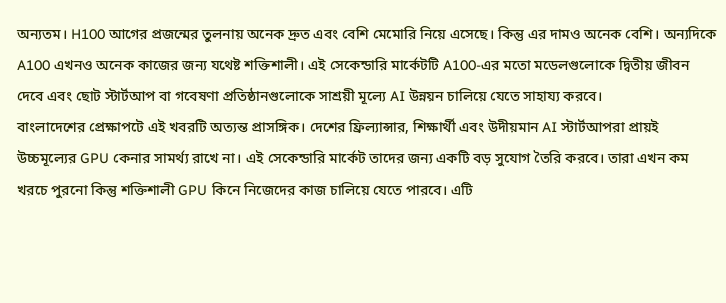অন্যতম। H100 আগের প্রজন্মের তুলনায় অনেক দ্রুত এবং বেশি মেমোরি নিয়ে এসেছে। কিন্তু এর দামও অনেক বেশি। অন্যদিকে A100 এখনও অনেক কাজের জন্য যথেষ্ট শক্তিশালী। এই সেকেন্ডারি মার্কেটটি A100-এর মতো মডেলগুলোকে দ্বিতীয় জীবন দেবে এবং ছোট স্টার্টআপ বা গবেষণা প্রতিষ্ঠানগুলোকে সাশ্রয়ী মূল্যে AI উন্নয়ন চালিয়ে যেতে সাহায্য করবে।
বাংলাদেশের প্রেক্ষাপটে এই খবরটি অত্যন্ত প্রাসঙ্গিক। দেশের ফ্রিল্যান্সার, শিক্ষার্থী এবং উদীয়মান AI স্টার্টআপরা প্রায়ই উচ্চমূল্যের GPU কেনার সামর্থ্য রাখে না। এই সেকেন্ডারি মার্কেট তাদের জন্য একটি বড় সুযোগ তৈরি করবে। তারা এখন কম খরচে পুরনো কিন্তু শক্তিশালী GPU কিনে নিজেদের কাজ চালিয়ে যেতে পারবে। এটি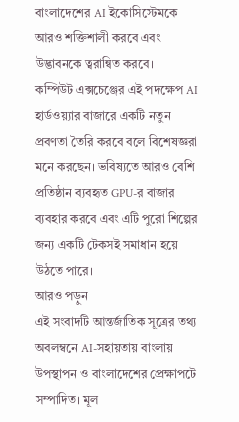বাংলাদেশের AI ইকোসিস্টেমকে আরও শক্তিশালী করবে এবং উদ্ভাবনকে ত্বরান্বিত করবে।
কম্পিউট এক্সচেঞ্জের এই পদক্ষেপ AI হার্ডওয়্যার বাজারে একটি নতুন প্রবণতা তৈরি করবে বলে বিশেষজ্ঞরা মনে করছেন। ভবিষ্যতে আরও বেশি প্রতিষ্ঠান ব্যবহৃত GPU-র বাজার ব্যবহার করবে এবং এটি পুরো শিল্পের জন্য একটি টেকসই সমাধান হয়ে উঠতে পারে।
আরও পড়ুন
এই সংবাদটি আন্তর্জাতিক সূত্রের তথ্য অবলম্বনে AI-সহায়তায় বাংলায় উপস্থাপন ও বাংলাদেশের প্রেক্ষাপটে সম্পাদিত। মূল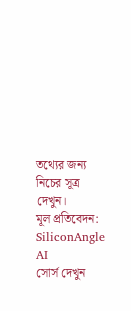তথ্যের জন্য নিচের সূত্র দেখুন।
মূল প্রতিবেদন: SiliconAngle AI
সোর্স দেখুন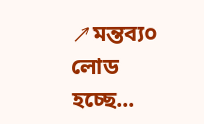↗মন্তব্য০
লোড হচ্ছে...